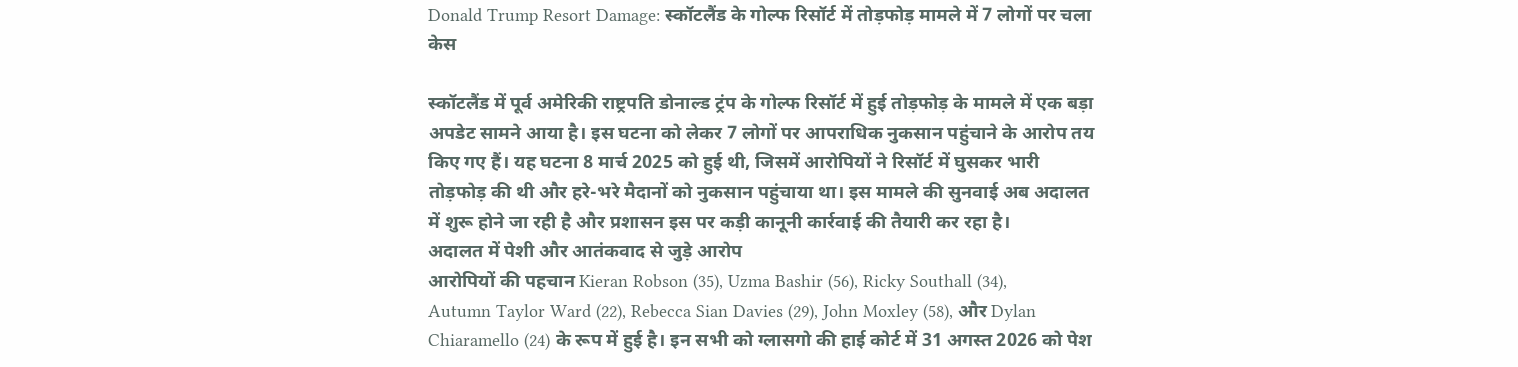Donald Trump Resort Damage: स्कॉटलैंड के गोल्फ रिसॉर्ट में तोड़फोड़ मामले में 7 लोगों पर चला केस

स्कॉटलैंड में पूर्व अमेरिकी राष्ट्रपति डोनाल्ड ट्रंप के गोल्फ रिसॉर्ट में हुई तोड़फोड़ के मामले में एक बड़ा अपडेट सामने आया है। इस घटना को लेकर 7 लोगों पर आपराधिक नुकसान पहुंचाने के आरोप तय किए गए हैं। यह घटना 8 मार्च 2025 को हुई थी, जिसमें आरोपियों ने रिसॉर्ट में घुसकर भारी तोड़फोड़ की थी और हरे-भरे मैदानों को नुकसान पहुंचाया था। इस मामले की सुनवाई अब अदालत में शुरू होने जा रही है और प्रशासन इस पर कड़ी कानूनी कार्रवाई की तैयारी कर रहा है।
अदालत में पेशी और आतंकवाद से जुड़े आरोप
आरोपियों की पहचान Kieran Robson (35), Uzma Bashir (56), Ricky Southall (34), Autumn Taylor Ward (22), Rebecca Sian Davies (29), John Moxley (58), और Dylan Chiaramello (24) के रूप में हुई है। इन सभी को ग्लासगो की हाई कोर्ट में 31 अगस्त 2026 को पेश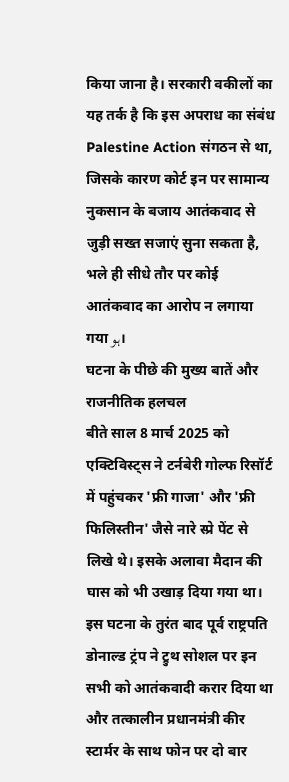किया जाना है। सरकारी वकीलों का यह तर्क है कि इस अपराध का संबंध Palestine Action संगठन से था, जिसके कारण कोर्ट इन पर सामान्य नुकसान के बजाय आतंकवाद से जुड़ी सख्त सजाएं सुना सकता है, भले ही सीधे तौर पर कोई आतंकवाद का आरोप न लगाया गया ہو।
घटना के पीछे की मुख्य बातें और राजनीतिक हलचल
बीते साल 8 मार्च 2025 को एक्टिविस्ट्स ने टर्नबेरी गोल्फ रिसॉर्ट में पहुंचकर 'फ्री गाजा' और 'फ्री फिलिस्तीन' जैसे नारे स्प्रे पेंट से लिखे थे। इसके अलावा मैदान की घास को भी उखाड़ दिया गया था। इस घटना के तुरंत बाद पूर्व राष्ट्रपति डोनाल्ड ट्रंप ने ट्रुथ सोशल पर इन सभी को आतंकवादी करार दिया था और तत्कालीन प्रधानमंत्री कीर स्टार्मर के साथ फोन पर दो बार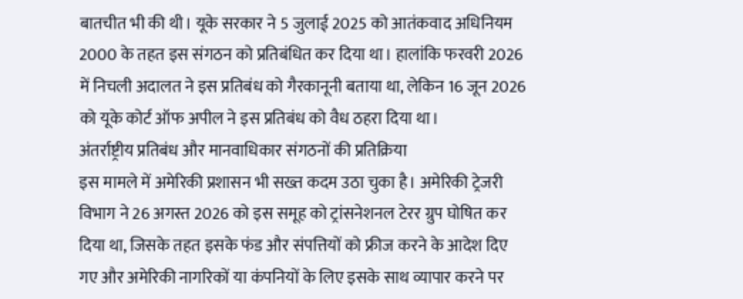बातचीत भी की थी। यूके सरकार ने 5 जुलाई 2025 को आतंकवाद अधिनियम 2000 के तहत इस संगठन को प्रतिबंधित कर दिया था। हालांकि फरवरी 2026 में निचली अदालत ने इस प्रतिबंध को गैरकानूनी बताया था, लेकिन 16 जून 2026 को यूके कोर्ट ऑफ अपील ने इस प्रतिबंध को वैध ठहरा दिया था।
अंतर्राष्ट्रीय प्रतिबंध और मानवाधिकार संगठनों की प्रतिक्रिया
इस मामले में अमेरिकी प्रशासन भी सख्त कदम उठा चुका है। अमेरिकी ट्रेजरी विभाग ने 26 अगस्त 2026 को इस समूह को ट्रांसनेशनल टेरर ग्रुप घोषित कर दिया था, जिसके तहत इसके फंड और संपत्तियों को फ्रीज करने के आदेश दिए गए और अमेरिकी नागरिकों या कंपनियों के लिए इसके साथ व्यापार करने पर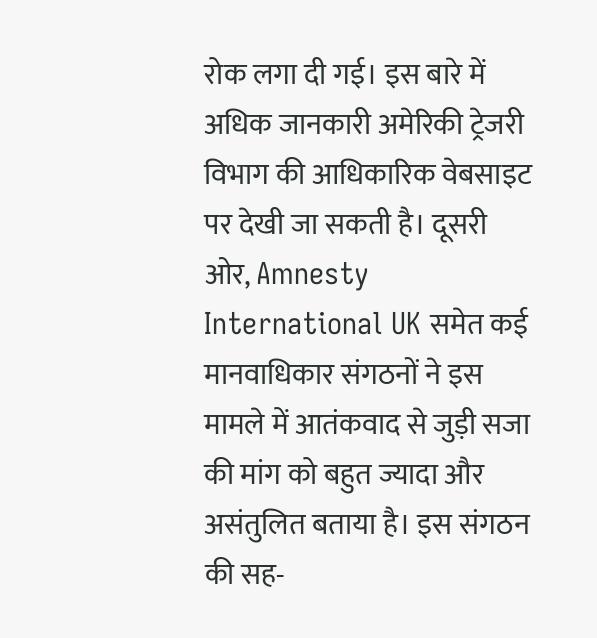रोक लगा दी गई। इस बारे में अधिक जानकारी अमेरिकी ट्रेजरी विभाग की आधिकारिक वेबसाइट पर देखी जा सकती है। दूसरी ओर, Amnesty International UK समेत कई मानवाधिकार संगठनों ने इस मामले में आतंकवाद से जुड़ी सजा की मांग को बहुत ज्यादा और असंतुलित बताया है। इस संगठन की सह-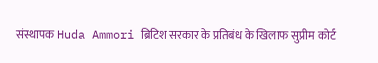संस्थापक Huda Ammori ब्रिटिश सरकार के प्रतिबंध के खिलाफ सुप्रीम कोर्ट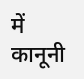में कानूनी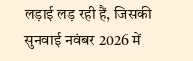लड़ाई लड़ रही हैं, जिसकी सुनवाई नवंबर 2026 में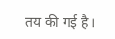तय की गई है।